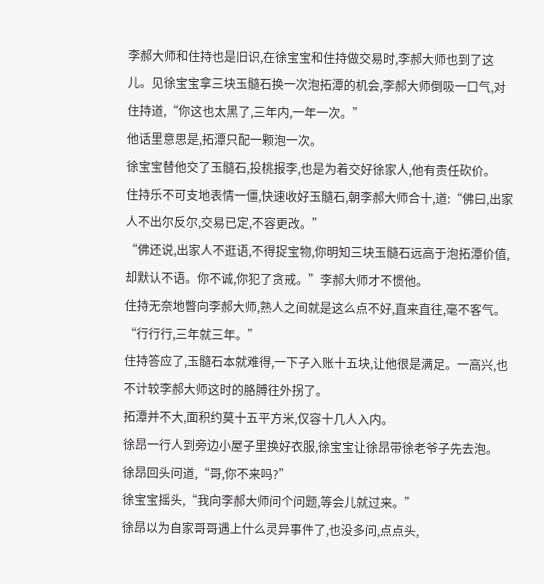李郝大师和住持也是旧识,在徐宝宝和住持做交易时,李郝大师也到了这儿。见徐宝宝拿三块玉髓石换一次泡拓潭的机会,李郝大师倒吸一口气,对住持道,“你这也太黑了,三年内,一年一次。”
他话里意思是,拓潭只配一颗泡一次。
徐宝宝替他交了玉髓石,投桃报李,也是为着交好徐家人,他有责任砍价。
住持乐不可支地表情一僵,快速收好玉髓石,朝李郝大师合十,道:“佛曰,出家人不出尔反尔,交易已定,不容更改。”
“佛还说,出家人不逛语,不得捉宝物,你明知三块玉髓石远高于泡拓潭价值,却默认不语。你不诚,你犯了贪戒。”李郝大师才不惯他。
住持无奈地瞥向李郝大师,熟人之间就是这么点不好,直来直往,毫不客气。
“行行行,三年就三年。”
住持答应了,玉髓石本就难得,一下子入账十五块,让他很是满足。一高兴,也不计较李郝大师这时的胳膊往外拐了。
拓潭并不大,面积约莫十五平方米,仅容十几人入内。
徐昂一行人到旁边小屋子里换好衣服,徐宝宝让徐昂带徐老爷子先去泡。
徐昂回头问道,“哥,你不来吗?”
徐宝宝摇头,“我向李郝大师问个问题,等会儿就过来。”
徐昂以为自家哥哥遇上什么灵异事件了,也没多问,点点头,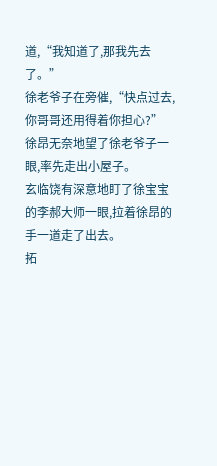道,“我知道了,那我先去了。”
徐老爷子在旁催,“快点过去,你哥哥还用得着你担心?”
徐昂无奈地望了徐老爷子一眼,率先走出小屋子。
玄临饶有深意地盯了徐宝宝的李郝大师一眼,拉着徐昂的手一道走了出去。
拓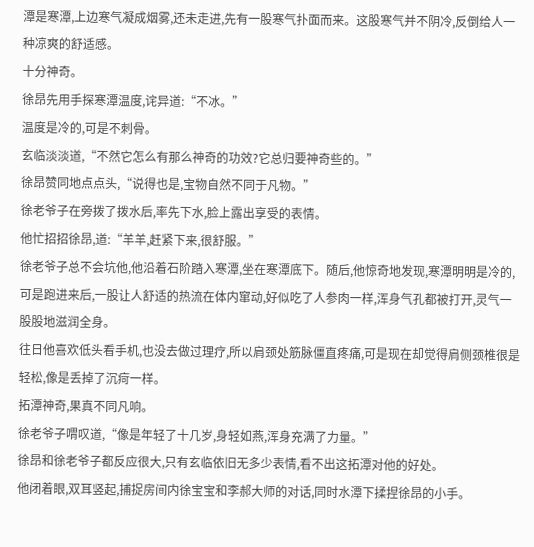潭是寒潭,上边寒气凝成烟雾,还未走进,先有一股寒气扑面而来。这股寒气并不阴冷,反倒给人一种凉爽的舒适感。
十分神奇。
徐昂先用手探寒潭温度,诧异道:“不冰。”
温度是冷的,可是不刺骨。
玄临淡淡道,“不然它怎么有那么神奇的功效?它总归要神奇些的。”
徐昂赞同地点点头,“说得也是,宝物自然不同于凡物。”
徐老爷子在旁拨了拨水后,率先下水,脸上露出享受的表情。
他忙招招徐昂,道:“羊羊,赶紧下来,很舒服。”
徐老爷子总不会坑他,他沿着石阶踏入寒潭,坐在寒潭底下。随后,他惊奇地发现,寒潭明明是冷的,可是跑进来后,一股让人舒适的热流在体内窜动,好似吃了人参肉一样,浑身气孔都被打开,灵气一股股地滋润全身。
往日他喜欢低头看手机,也没去做过理疗,所以肩颈处筋脉僵直疼痛,可是现在却觉得肩侧颈椎很是轻松,像是丢掉了沉疴一样。
拓潭神奇,果真不同凡响。
徐老爷子喟叹道,“像是年轻了十几岁,身轻如燕,浑身充满了力量。”
徐昂和徐老爷子都反应很大,只有玄临依旧无多少表情,看不出这拓潭对他的好处。
他闭着眼,双耳竖起,捕捉房间内徐宝宝和李郝大师的对话,同时水潭下揉捏徐昂的小手。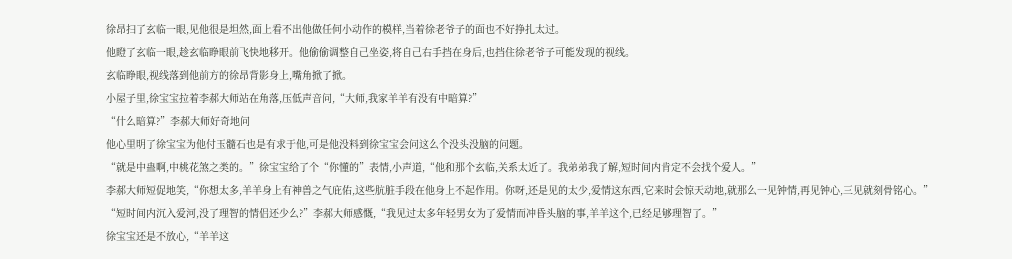徐昂扫了玄临一眼,见他很是坦然,面上看不出他做任何小动作的模样,当着徐老爷子的面也不好挣扎太过。
他瞪了玄临一眼,趁玄临睁眼前飞快地移开。他偷偷调整自己坐姿,将自己右手挡在身后,也挡住徐老爷子可能发现的视线。
玄临睁眼,视线落到他前方的徐昂背影身上,嘴角掀了掀。
小屋子里,徐宝宝拉着李郝大师站在角落,压低声音问,“大师,我家羊羊有没有中暗算?”
“什么暗算?”李郝大师好奇地问
他心里明了徐宝宝为他付玉髓石也是有求于他,可是他没料到徐宝宝会问这么个没头没脑的问题。
“就是中蛊啊,中桃花煞之类的。”徐宝宝给了个“你懂的”表情,小声道,“他和那个玄临,关系太近了。我弟弟我了解,短时间内肯定不会找个爱人。”
李郝大师短促地笑,“你想太多,羊羊身上有神兽之气庇佑,这些肮脏手段在他身上不起作用。你呀,还是见的太少,爱情这东西,它来时会惊天动地,就那么一见钟情,再见钟心,三见就刻骨铭心。”
“短时间内沉入爱河,没了理智的情侣还少么?”李郝大师感慨,“我见过太多年轻男女为了爱情而冲昏头脑的事,羊羊这个,已经足够理智了。”
徐宝宝还是不放心,“羊羊这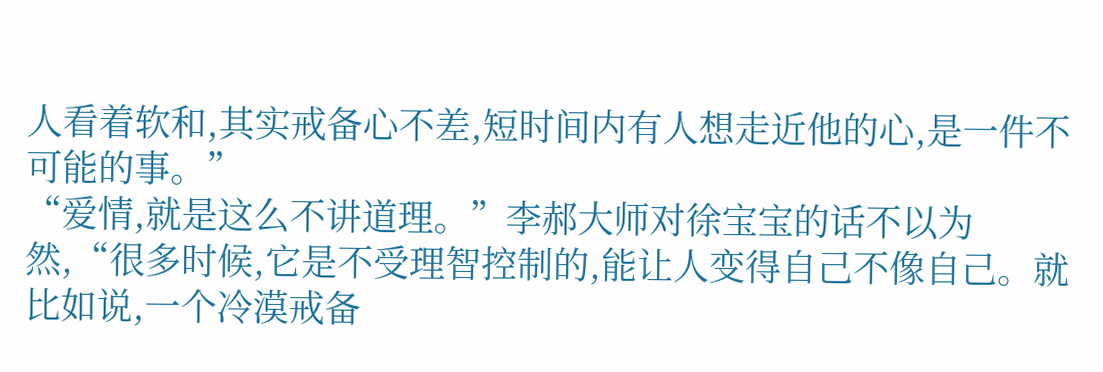人看着软和,其实戒备心不差,短时间内有人想走近他的心,是一件不可能的事。”
“爱情,就是这么不讲道理。”李郝大师对徐宝宝的话不以为然,“很多时候,它是不受理智控制的,能让人变得自己不像自己。就比如说,一个冷漠戒备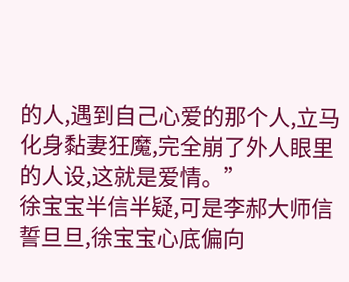的人,遇到自己心爱的那个人,立马化身黏妻狂魔,完全崩了外人眼里的人设,这就是爱情。”
徐宝宝半信半疑,可是李郝大师信誓旦旦,徐宝宝心底偏向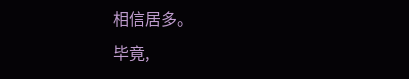相信居多。
毕竟,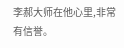李郝大师在他心里,非常有信誉。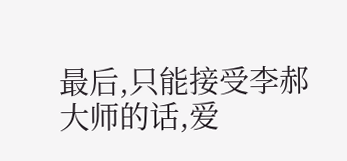最后,只能接受李郝大师的话,爱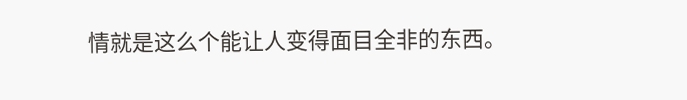情就是这么个能让人变得面目全非的东西。